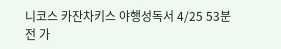니코스 카잔차키스 야행성독서 4/25 53분 전 가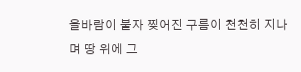을바람이 불자 찢어진 구름이 천천히 지나며 땅 위에 그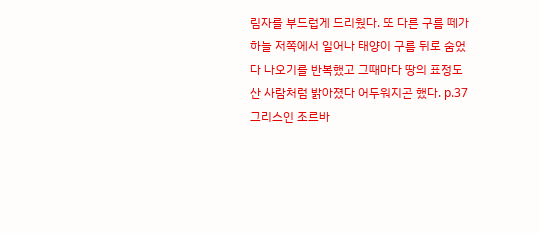림자를 부드럽게 드리웠다. 또 다른 구름 떼가 하늘 저쪽에서 일어나 태양이 구름 뒤로 숨었다 나오기를 반복했고 그때마다 땅의 표정도 산 사람처럼 밝아졌다 어두워지곤 했다. p.37 그리스인 조르바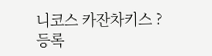니코스 카잔차키스 ? 등록